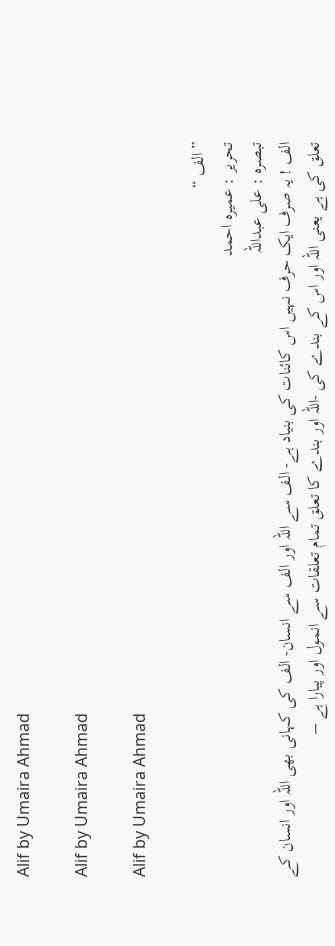Alif by Umaira Ahmad

Alif by Umaira Ahmad

Alif by Umaira Ahmad

”الف “
تحریر : عمیرہ احمد
تبصرہ : علی عبداللہ
الف ! یہ صرف ایک حرف نہیں اس کائنات کی بنیاد ہے- الف سے اللہ اور الف سے انسان- الف کی کہانی بھی اللہ اور انسان کے تعلق کی ہے یعنی اللہ اور اس کے بندے کی -اللہ اور بندے کا تعلق تمام تعلقات سے انمول اور پیارا ہے –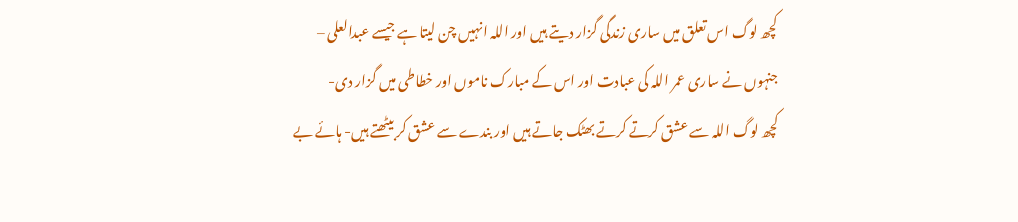کچھ لوگ اس تعلق میں ساری زندگی گزار دیتے ہیں اور اللہ انہیں چن لیتا ہے جیسے عبدالعلی –
جنہوں نے ساری عمر اللہ کی عبادت اور اس کے مبارک ناموں اور خطاطی میں گزار دی-
کچھ لوگ اللہ سے عشق کرتے کرتے بھٹک جاتے ہیں اور بندے سے عشق کر بیٹھتے ہیں- ہائے بے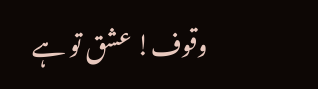وقوف! عشق تو ہے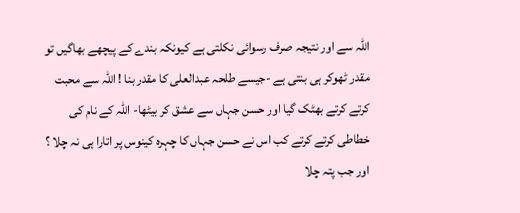اللہ سے اور نتیجہ صرف رسوائی نکلتی ہے کیونکہ بندے کے پیچھے بھاگیں تو مقدر ٹھوکر ہی بنتی ہے -جیسے طلحہ عبدالعلی کا مقدر بنا ! اللہ سے محبت کرتے کرتے بھٹک گیا اور حسن جہاں سے عشق کر بیٹھا- اللہ کے نام کی خطاطی کرتے کرتے کب اس نے حسن جہاں کا چہرہ کینوس پر اتارا ہی نہ چلا ؟ اور جب پتہ چلا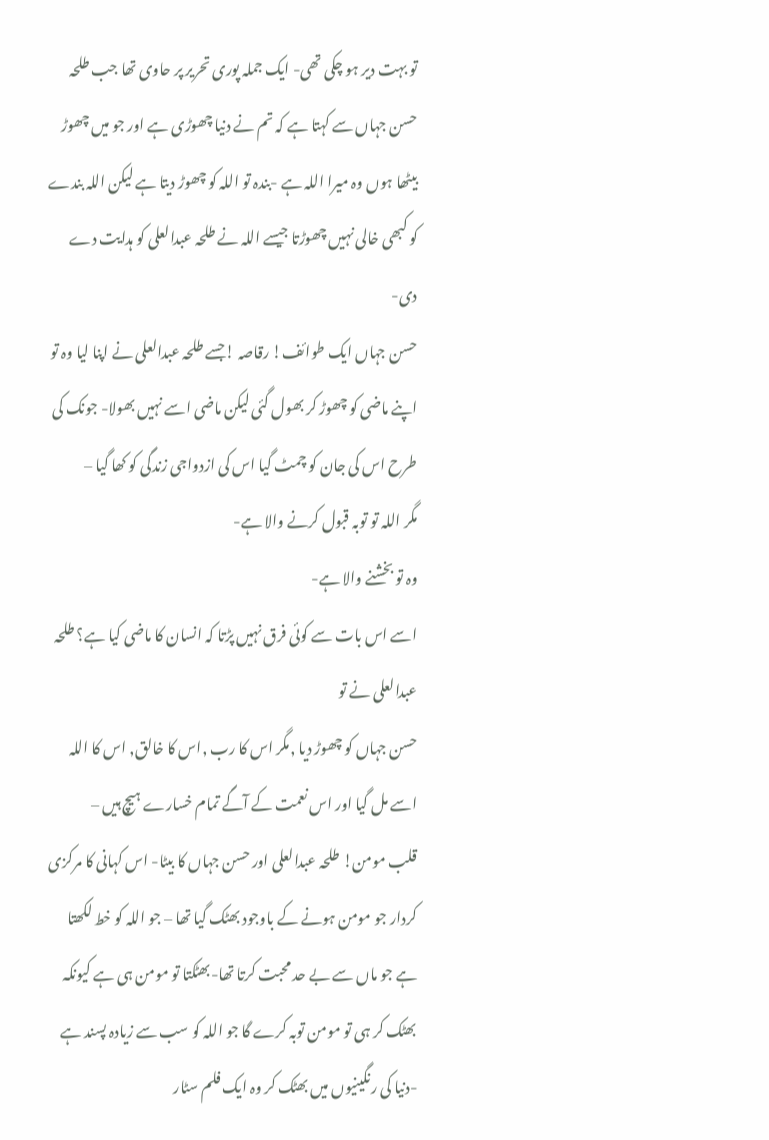تو بہت دیر ہو چکی تھی- ایک جملہ پوری تحریر پر حاوی تھا جب طلحہ حسن جہاں سے کہتا ہے کہ تم نے دنیا چھوڑی ہے اور جو میں چھوڑ بیٹھا ہوں وہ میرا اللہ ہے -بندہ تو اللہ کو چھوڑ دیتا ہے لیکن اللہ بندے کو کبھی خالی نہیں چھوڑتا جیسے اللہ نے طلحہ عبدالعلی کو ہدایت دے دی-
حسن جہاں ایک طوائف! رقاصہ !جسے طلحہ عبدالعلی نے اپنا لیا وہ تو اپنے ماضی کو چھوڑ کر بھول گئی لیکن ماضی اسے نہیں بھولا- جونک کی طرح اس کی جان کو چمٹ گیا اس کی ازدواجی زندگی کو کھا گیا –
مگر اللہ تو توبہ قبول کرنے والا ہے-
وہ تو بخشنے والا ہے-
اسے اس بات سے کوئی فرق نہیں پڑتا کہ انسان کا ماضی کیا ہے؟ طلحہ عبدالعلی نے تو
حسن جہاں کو چھوڑ دیا ,مگر اس کا رب ,اس کا خالق, اس کا اللہ اسے مل گیا اور اس نعمت کے آگے تمام خسارے ہیچ ہیں –
قلب مومن! طلحہ عبدالعلی اور حسن جہاں کا بیٹا- اس کہانی کا مرکزی کردار جو مومن ہونے کے باوجود بھٹک گیا تھا – جو اللہ کو خط لکھتا ہے جو ماں سے بے حد محبت کرتا تھا-بھٹکتا تو مومن ہی ہے کیونکہ بھٹک کر ہی تو مومن توبہ کرے گا جو اللہ کو سب سے زیادہ پسند ہے -دنیا کی رنگینیوں میں بھٹک کر وہ ایک فلم سٹار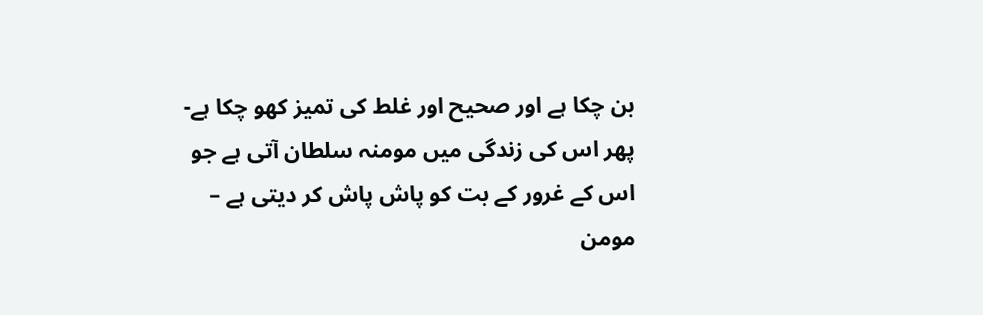بن چکا ہے اور صحیح اور غلط کی تمیز کھو چکا ہے-
پھر اس کی زندگی میں مومنہ سلطان آتی ہے جو اس کے غرور کے بت کو پاش پاش کر دیتی ہے –
مومن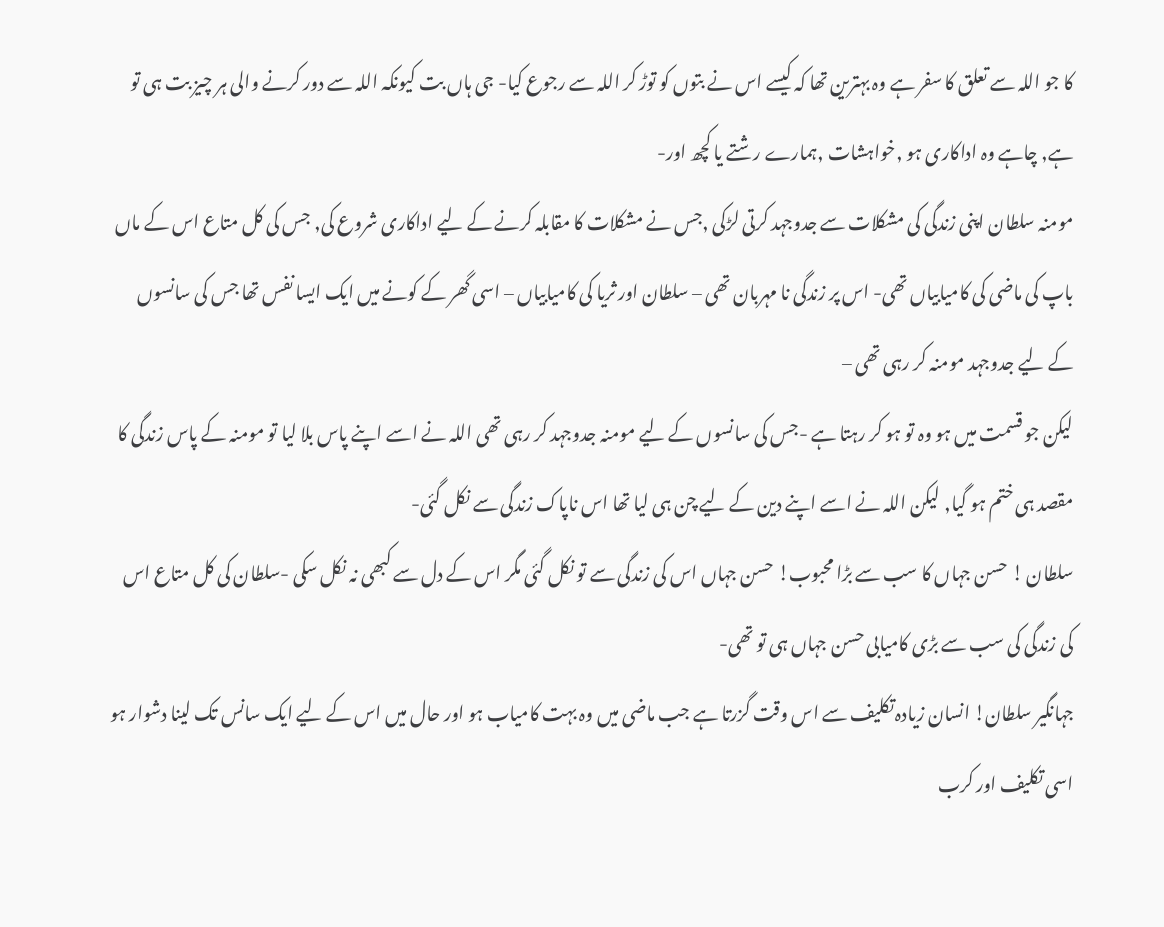کا جو اللہ سے تعلق کا سفر ہے وہ بہترین تھا کہ کیسے اس نے بتوں کو توڑ کر اللہ سے رجوع کیا- جی ہاں بت کیونکہ اللہ سے دور کرنے والی ہر چیز بت ہی تو ہے, چاہے وہ اداکاری ہو ,خواہشات ,ہمارے رشتے یا کچھ اور-
مومنہ سلطان اپنی زندگی کی مشکلات سے جدوجہد کرتی لڑکی ,جس نے مشکلات کا مقابلہ کرنے کے لیے اداکاری شروع کی, جس کی کل متاع اس کے ماں باپ کی ماضی کی کامیابیاں تھی- اس پر زندگی نا مہربان تھی – سلطان اور ثریا کی کامیابیاں – اسی گھر کے کونے میں ایک ایسا نفس تھا جس کی سانسوں کے لیے جدوجہد مومنہ کر رہی تھی –
لیکن جو قسمت میں ہو وہ تو ہو کر رہتا ہے -جس کی سانسوں کے لیے مومنہ جدوجہد کر رہی تھی اللہ نے اسے اپنے پاس بلا لیا تو مومنہ کے پاس زندگی کا مقصد ہی ختم ہو گیا, لیکن اللہ نے اسے اپنے دین کے لیے چن ہی لیا تھا اس ناپاک زندگی سے نکل گئی-
سلطان ! حسن جہاں کا سب سے بڑا محبوب! حسن جہاں اس کی زندگی سے تو نکل گئی مگر اس کے دل سے کبھی نہ نکل سکی -سلطان کی کل متاع اس کی زندگی کی سب سے بڑی کامیابی حسن جہاں ہی تو تھی-
جہانگیر سلطان! انسان زیادہ تکلیف سے اس وقت گزرتا ہے جب ماضی میں وہ بہت کامیاب ہو اور حال میں اس کے لیے ایک سانس تک لینا دشوار ہو اسی تکلیف اور کرب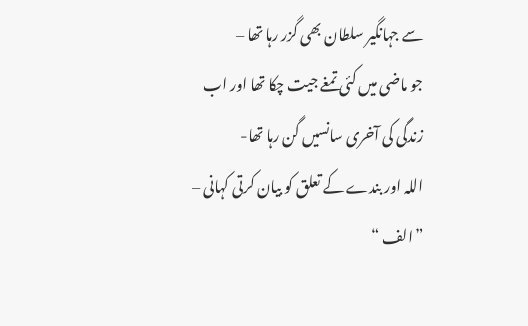سے جہانگیر سلطان بھی گزر رہا تھا –
جو ماضی میں کئی تمغے جیت چکا تھا اور اب زندگی کی آخری سانسیں گن رہا تھا-
اللہ اور بندے کے تعلق کو بیان کرتی کہانی –
”الف “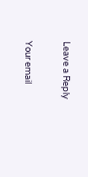Leave a Reply

Your email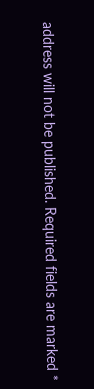address will not be published. Required fields are marked *